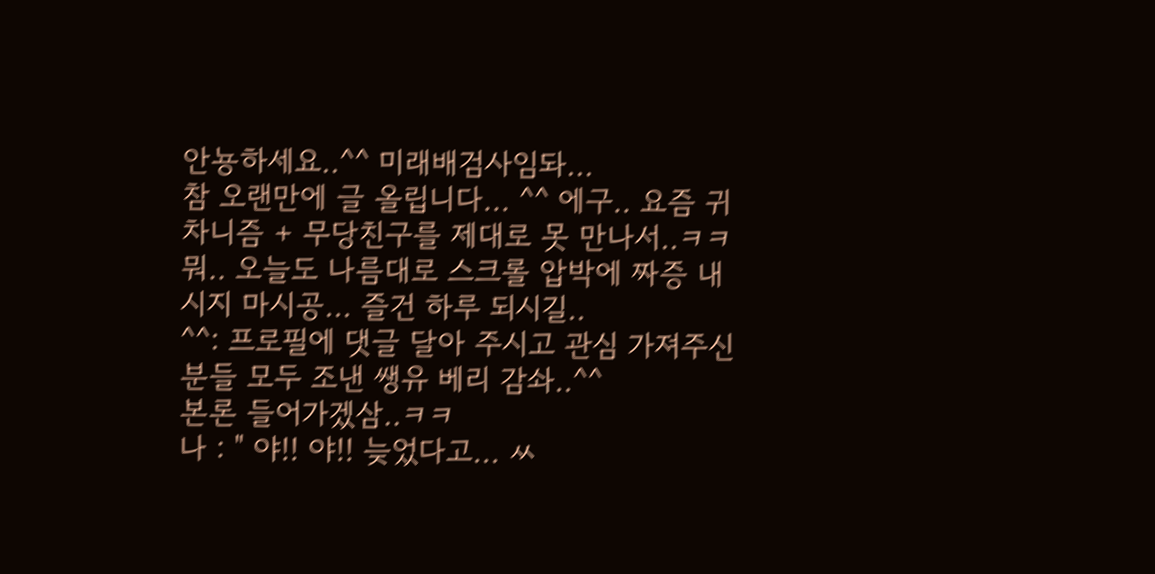안뇽하세요..^^ 미래배검사임돠...
참 오랜만에 글 올립니다... ^^ 에구.. 요즘 귀차니즘 + 무당친구를 제대로 못 만나서..ㅋㅋ
뭐.. 오늘도 나름대로 스크롤 압박에 짜증 내시지 마시공... 즐건 하루 되시길..
^^: 프로필에 댓글 달아 주시고 관심 가져주신 분들 모두 조낸 쌩유 베리 감솨..^^
본론 들어가겠삼..ㅋㅋ
나 : " 야!! 야!! 늦었다고... ㅆ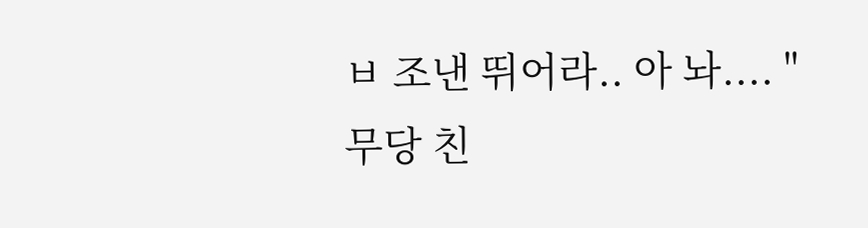ㅂ 조낸 뛰어라.. 아 놔.... "
무당 친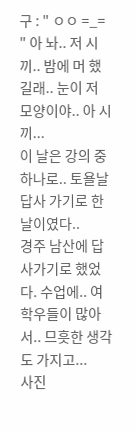구 : " ㅇㅇ =_= " 아 놔.. 저 시끼.. 밤에 머 했길래.. 눈이 저 모양이야.. 아 시끼...
이 날은 강의 중 하나로.. 토욜날 답사 가기로 한 날이였다..
경주 남산에 답사가기로 했었다. 수업에.. 여 학우들이 많아서.. 므흣한 생각도 가지고...
사진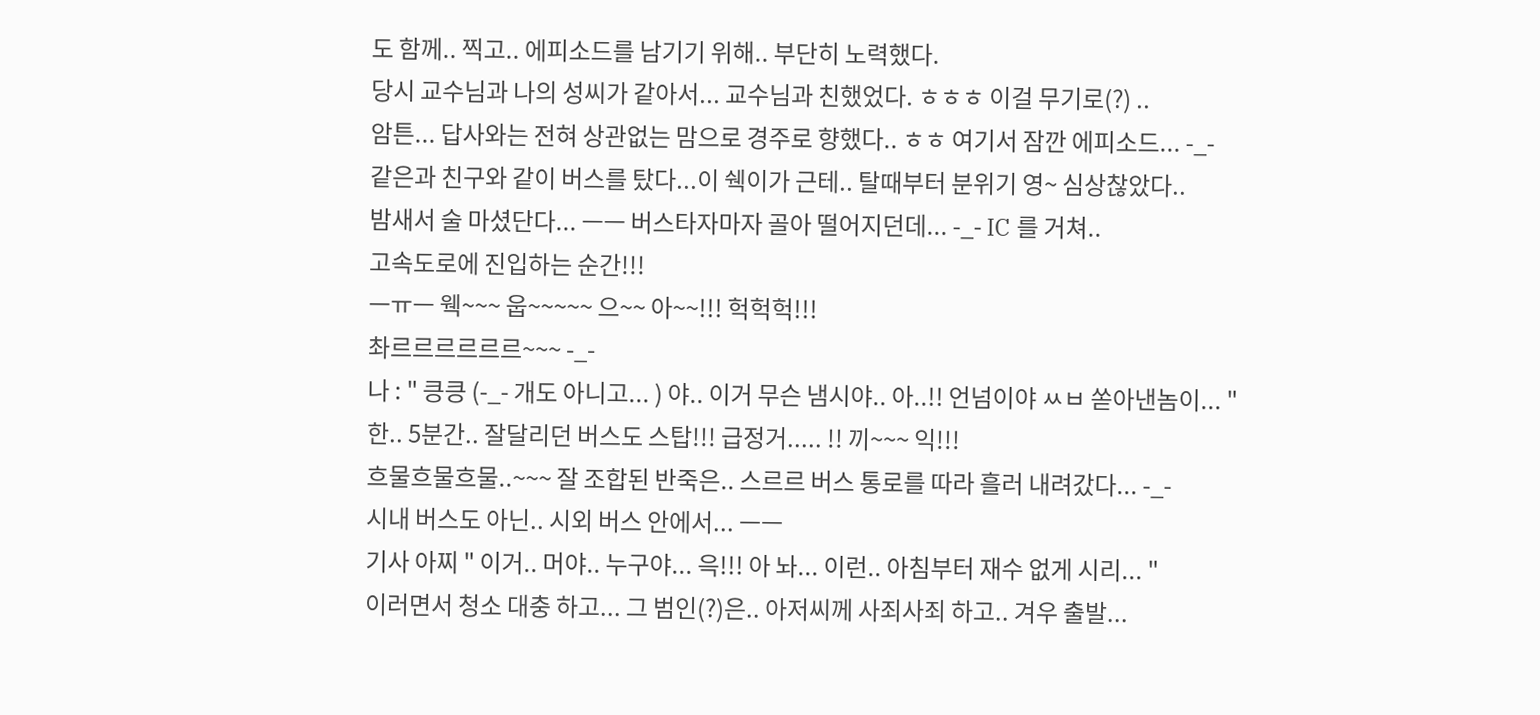도 함께.. 찍고.. 에피소드를 남기기 위해.. 부단히 노력했다.
당시 교수님과 나의 성씨가 같아서... 교수님과 친했었다. ㅎㅎㅎ 이걸 무기로(?) ..
암튼... 답사와는 전혀 상관없는 맘으로 경주로 향했다.. ㅎㅎ 여기서 잠깐 에피소드... -_-
같은과 친구와 같이 버스를 탔다...이 쉑이가 근테.. 탈때부터 분위기 영~ 심상찮았다..
밤새서 술 마셨단다... ㅡㅡ 버스타자마자 골아 떨어지던데... -_- IC 를 거쳐..
고속도로에 진입하는 순간!!!
ㅡㅠㅡ 웩~~~ 웁~~~~~ 으~~ 아~~!!! 헉헉헉!!!
촤르르르르르르~~~ -_-
나 : " 킁킁 (-_- 개도 아니고... ) 야.. 이거 무슨 냄시야.. 아..!! 언넘이야 ㅆㅂ 쏟아낸놈이... "
한.. 5분간.. 잘달리던 버스도 스탑!!! 급정거..... !! 끼~~~ 익!!!
흐물흐물흐물..~~~ 잘 조합된 반죽은.. 스르르 버스 통로를 따라 흘러 내려갔다... -_-
시내 버스도 아닌.. 시외 버스 안에서... ㅡㅡ
기사 아찌 " 이거.. 머야.. 누구야... 윽!!! 아 놔... 이런.. 아침부터 재수 없게 시리... "
이러면서 청소 대충 하고... 그 범인(?)은.. 아저씨께 사죄사죄 하고.. 겨우 출발...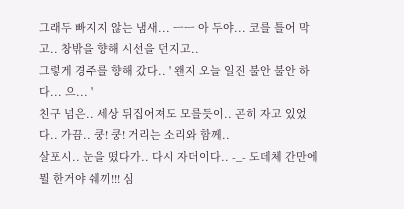그래두 빠지지 않는 냄새... ㅡㅡ 아 두야... 코를 틀어 막고.. 창밖을 향해 시선을 던지고..
그렇게 경주를 향해 갔다.. ' 왠지 오늘 일진 불안 불안 하다... 으... '
친구 넘은.. 세상 뒤집어져도 모를듯이.. 곤히 자고 있었다.. 가끔.. 쿵! 쿵! 거리는 소리와 함께..
살포시.. 눈을 떴다가.. 다시 자더이다.. -_- 도데체 간만에 뭘 한거야 쉐끼!!! 심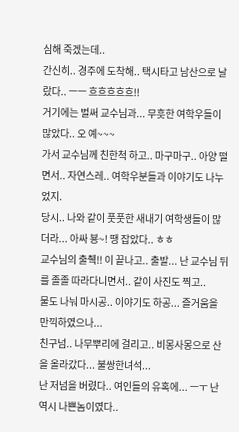심해 죽겠는데..
간신히.. 경주에 도착해.. 택시타고 남산으로 날랐다.. ㅡㅡ 흐흐흐흐흐!!
거기에는 벌써 교수님과... 무흣한 여학우들이 많았다.. 오 예~~~
가서 교수님께 친한척 하고.. 마구마구.. 아양 떨면서.. 자연스레.. 여학우분들과 이야기도 나누었지.
당시.. 나와 같이 풋풋한 새내기 여학생들이 많더라... 아싸 뵹~! 땡 잡았다.. ㅎㅎ
교수님의 출췍!! 이 끝나고.. 출발... 난 교수님 뒤를 졸졸 따라다니면서.. 같이 사진도 찍고..
물도 나눠 마시공.. 이야기도 하공... 즐거움을 만끽하였으나...
친구넘.. 나무뿌리에 걸리고.. 비몽사몽으로 산을 올라갔다... 불쌍한녀석...
난 저넘을 버렸다.. 여인들의 유혹에... ㅡㅜ 난 역시 나쁜놈이였다..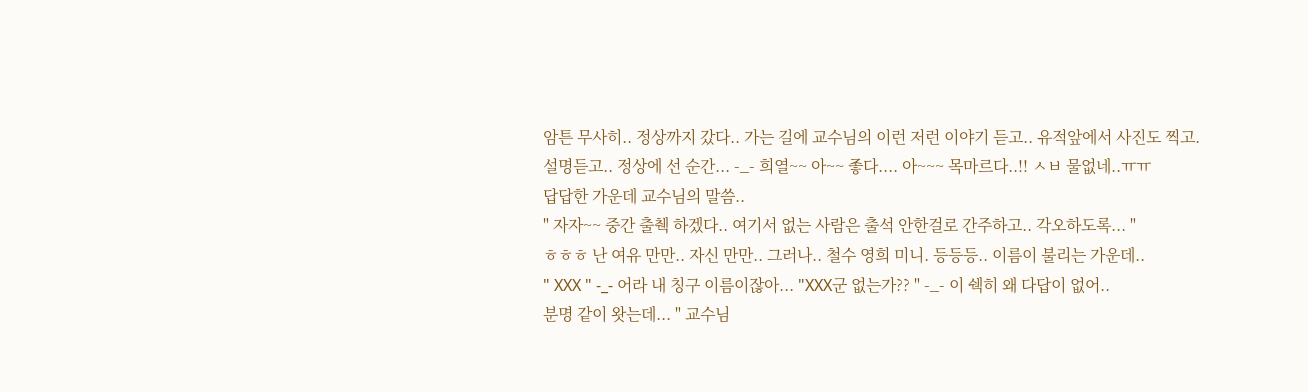암튼 무사히.. 정상까지 갔다.. 가는 길에 교수님의 이런 저런 이야기 듣고.. 유적앞에서 사진도 찍고.
설명듣고.. 정상에 선 순간... -_- 희열~~ 아~~ 좋다.... 아~~~ 목마르다..!! ㅅㅂ 물없네..ㅠㅠ
답답한 가운데 교수님의 말씀..
" 자자~~ 중간 출췍 하겠다.. 여기서 없는 사람은 출석 안한걸로 간주하고.. 각오하도록... "
ㅎㅎㅎ 난 여유 만만.. 자신 만만.. 그러나.. 철수 영희 미니. 등등등.. 이름이 불리는 가운데..
" XXX " -_- 어라 내 칭구 이름이잖아... "XXX군 없는가?? " -_- 이 쉑히 왜 다답이 없어..
분명 같이 왓는데... " 교수님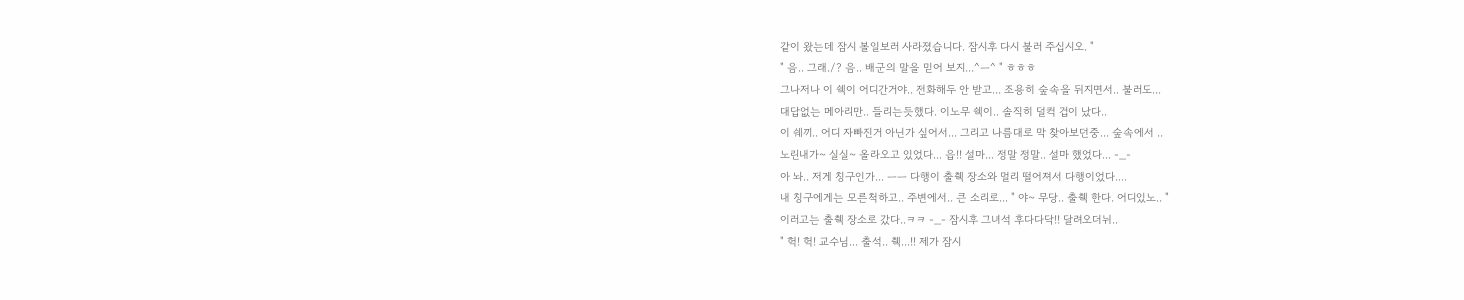같이 왔는데 잠시 볼일보러 사라졌습니다. 잠시후 다시 불러 주십시오. "
" 음.. 그래./? 음.. 배군의 말을 믿어 보지...^ㅡ^ " ㅎㅎㅎ
그나저나 이 쉑이 어디간거야.. 전화해두 안 받고... 조용히 숲속을 뒤지면서.. 불러도...
대답없는 메아리만.. 들리는듯했다. 이노무 쉑이.. 솔직히 덜컥 겁이 났다..
이 쉐끼.. 어디 자빠진거 아닌가 싶어서... 그리고 나름대로 막 찾아보던중... 숲속에서 ..
노린내가~ 실실~ 올라오고 있었다... 읍!! 설마... 정말 정말.. 설마 했었다... -_-
아 놔.. 저게 칭구인가... ㅡㅡ 다행이 출췍 장소와 멀리 떨어져서 다행이었다....
내 칭구에게는 모른척하고.. 주변에서.. 큰 소리로... " 야~ 무당.. 출췍 한다. 어디있노.. "
이러고는 출췍 장소로 갔다..ㅋㅋ -_- 잠시후 그녀석 후다다닥!! 달려오더뉘..
" 헉! 헉! 교수님... 출석.. 췍...!! 제가 잠시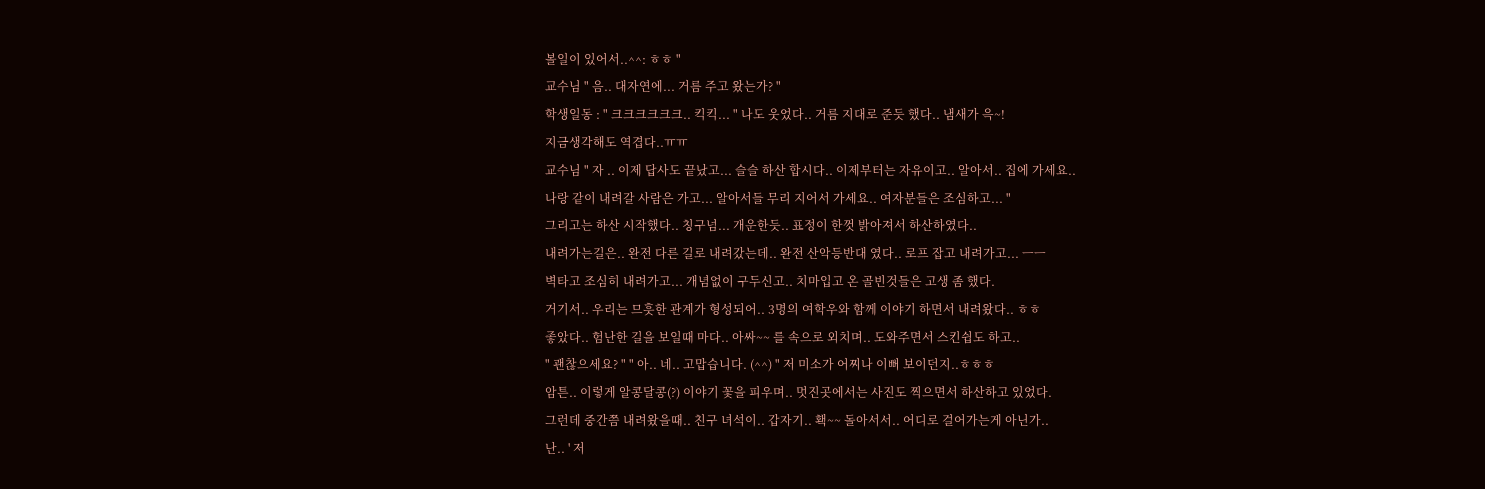볼일이 있어서..^^: ㅎㅎ "
교수님 " 음.. 대자연에... 거름 주고 왔는가? "
학생일동 : " 크크크크크크.. 킥킥... " 나도 웃었다.. 거름 지대로 준듯 했다.. 냄새가 윽~!
지금생각해도 역겹다..ㅠㅠ
교수님 " 자 .. 이제 답사도 끝났고... 슬슬 하산 합시다.. 이제부터는 자유이고.. 알아서.. 집에 가세요..
나랑 같이 내려갈 사람은 가고... 알아서들 무리 지어서 가세요.. 여자분들은 조심하고... "
그리고는 하산 시작했다.. 칭구넘... 개운한듯.. 표정이 한껏 밝아져서 하산하였다..
내려가는길은.. 완전 다른 길로 내려갔는데.. 완전 산악등반대 였다.. 로프 잡고 내려가고... ㅡㅡ
벽타고 조심히 내려가고... 개념없이 구두신고.. 치마입고 온 골빈것들은 고생 좀 했다.
거기서.. 우리는 므흣한 관계가 형성되어.. 3명의 여학우와 함께 이야기 하면서 내려왔다.. ㅎㅎ
좋았다.. 험난한 길을 보일때 마다.. 아싸~~ 를 속으로 외치며.. 도와주면서 스킨쉽도 하고..
" 괜찮으세요? " " 아.. 네.. 고맙습니다. (^^) " 저 미소가 어찌나 이뻐 보이던지..ㅎㅎㅎ
암튼.. 이렇게 알콩달콩(?) 이야기 꽃을 피우며.. 멋진곳에서는 사진도 찍으면서 하산하고 있었다.
그런데 중간쯤 내려왔을때.. 친구 녀석이.. 갑자기.. 홱~~ 돌아서서.. 어디로 걸어가는게 아닌가..
난.. ' 저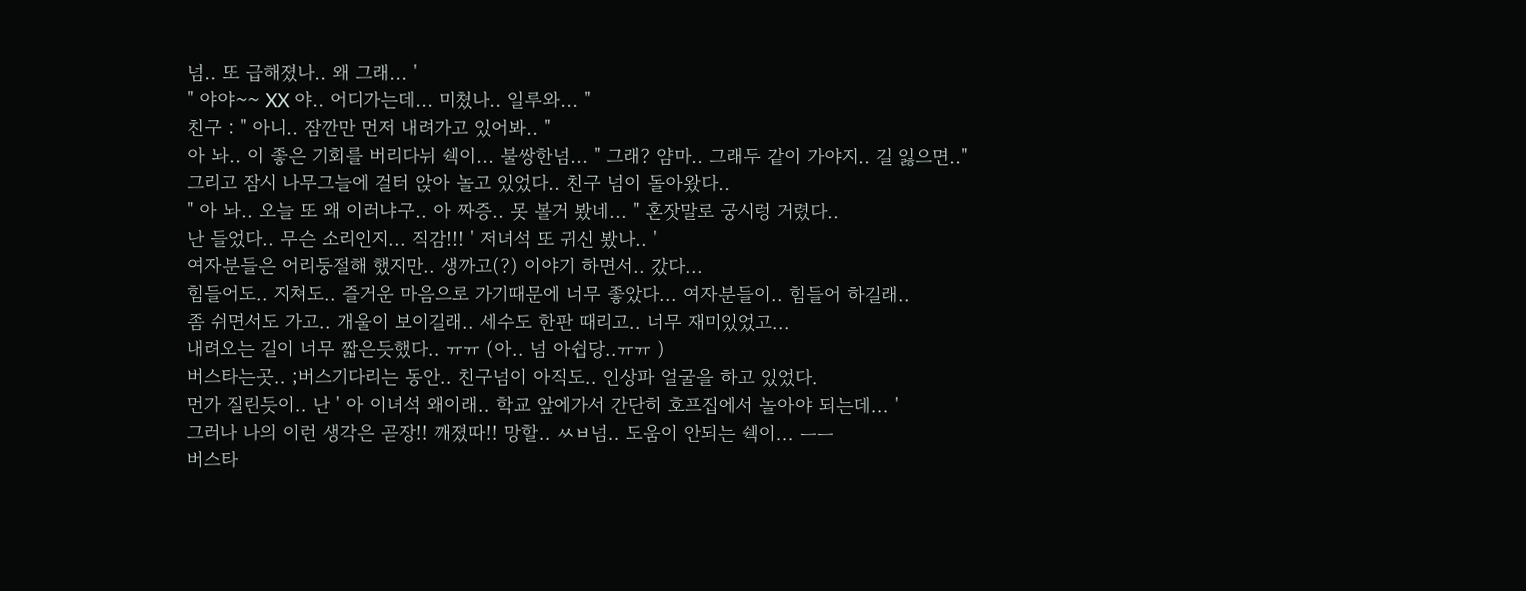넘.. 또 급해졌나.. 왜 그래... '
" 야야~~ XX 야.. 어디가는데... 미쳤나.. 일루와... "
친구 : " 아니.. 잠깐만 먼저 내려가고 있어봐.. "
아 놔.. 이 좋은 기회를 버리다뉘 쉑이... 불쌍한넘... " 그래? 얌마.. 그래두 같이 가야지.. 길 잃으면.."
그리고 잠시 나무그늘에 걸터 앉아 놀고 있었다.. 친구 넘이 돌아왔다..
" 아 놔.. 오늘 또 왜 이러냐구.. 아 짜증.. 못 볼거 봤네... " 혼잣말로 궁시렁 거렸다..
난 들었다.. 무슨 소리인지... 직감!!! ' 저녀석 또 귀신 봤나.. '
여자분들은 어리둥절해 했지만.. 생까고(?) 이야기 하면서.. 갔다...
힘들어도.. 지쳐도.. 즐거운 마음으로 가기때문에 너무 좋았다... 여자분들이.. 힘들어 하길래..
좀 쉬면서도 가고.. 개울이 보이길래.. 세수도 한판 때리고.. 너무 재미있었고...
내려오는 길이 너무 짧은듯했다.. ㅠㅠ (아.. 넘 아쉽당..ㅠㅠ )
버스타는곳.. ;버스기다리는 동안.. 친구넘이 아직도.. 인상파 얼굴을 하고 있었다.
먼가 질린듯이.. 난 ' 아 이녀석 왜이래.. 학교 앞에가서 간단히 호프집에서 놀아야 되는데... '
그러나 나의 이런 생각은 곧장!! 깨졌따!! 망할.. ㅆㅂ넘.. 도움이 안되는 쉑이... ㅡㅡ
버스타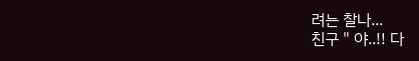려는 찰나...
친구 " 야..!! 다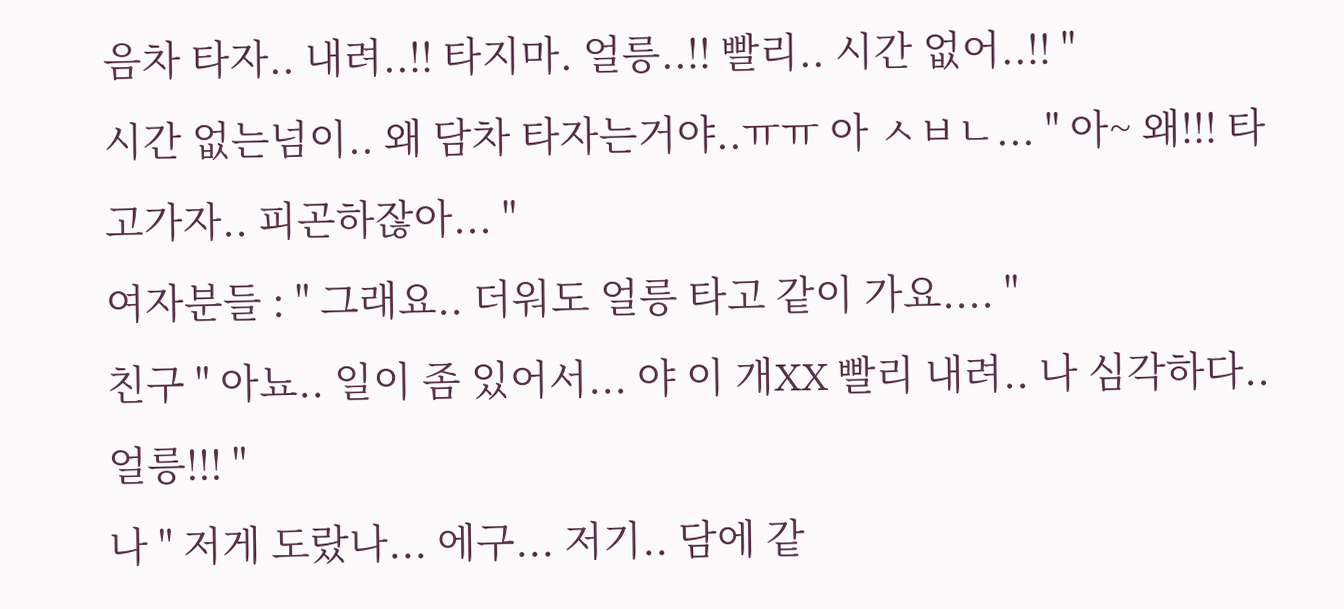음차 타자.. 내려..!! 타지마. 얼릉..!! 빨리.. 시간 없어..!! "
시간 없는넘이.. 왜 담차 타자는거야..ㅠㅠ 아 ㅅㅂㄴ... " 아~ 왜!!! 타고가자.. 피곤하잖아... "
여자분들 : " 그래요.. 더워도 얼릉 타고 같이 가요.... "
친구 " 아뇨.. 일이 좀 있어서... 야 이 개XX 빨리 내려.. 나 심각하다.. 얼릉!!! "
나 " 저게 도랐나... 에구... 저기.. 담에 같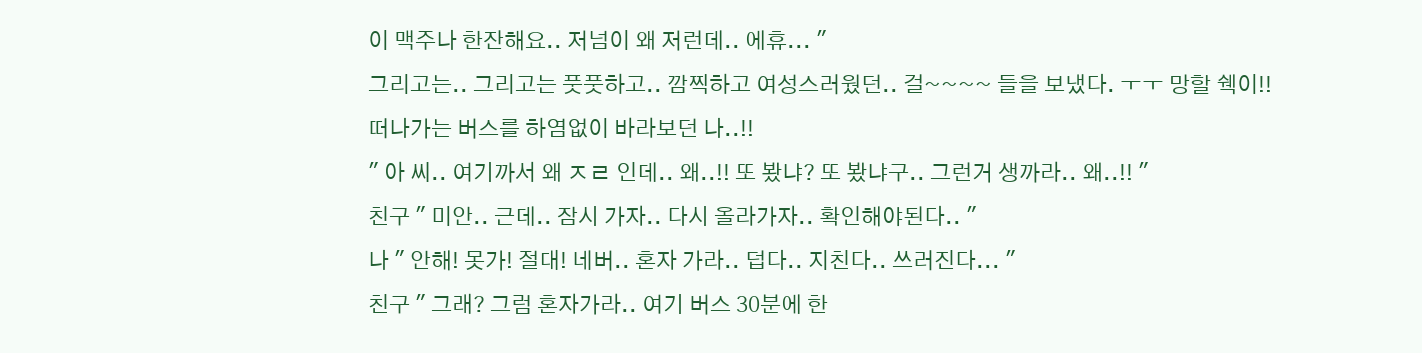이 맥주나 한잔해요.. 저넘이 왜 저런데.. 에휴... "
그리고는.. 그리고는 풋풋하고.. 깜찍하고 여성스러웠던.. 걸~~~~ 들을 보냈다. ㅜㅜ 망할 쉑이!!
떠나가는 버스를 하염없이 바라보던 나..!!
" 아 씨.. 여기까서 왜 ㅈㄹ 인데.. 왜..!! 또 봤냐? 또 봤냐구.. 그런거 생까라.. 왜..!! "
친구 " 미안.. 근데.. 잠시 가자.. 다시 올라가자.. 확인해야된다.. "
나 " 안해! 못가! 절대! 네버.. 혼자 가라.. 덥다.. 지친다.. 쓰러진다... "
친구 " 그래? 그럼 혼자가라.. 여기 버스 30분에 한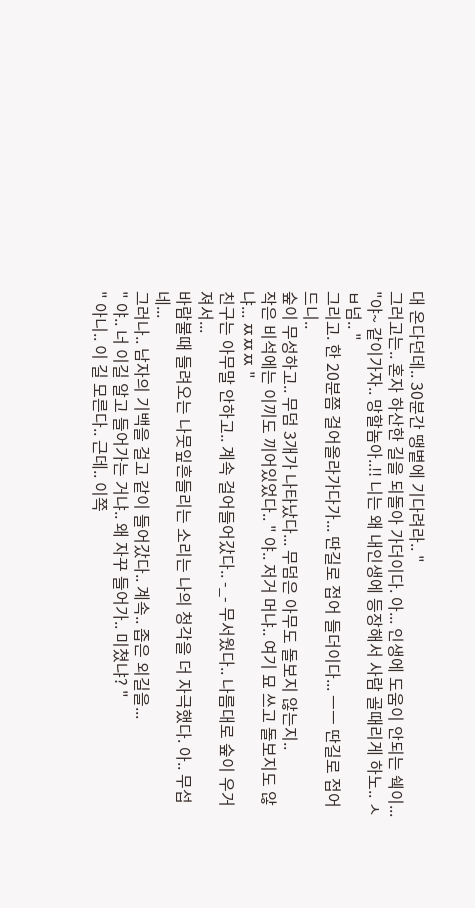대 온다던데.. 30분간 땡볕에 기다려라.. "
그러고는.. 혼자 하산한 길을 되돌아 가더이다. 아... 인생에 도움이 안되는 쉑이...
"야~ 같이가자.. 망할놈아..!! 니는 왜 내인생에 등장해서 사람 골때리게 하노.. ㅅㅂ넘.. "
그리고. 한 20분쯤 걸어올라가다가... 딴길로 접어 들더이다... ㅡㅡ 딴길로 접어 드니..
숲이 무성하고.. 무덤 3개가 나타났다... 무덤은 아무도 돌보지 않는지..
작은 비석에는 이끼도 끼어있었다.. " 야.. 저거 머냐.. 여기 묘 쓰고 돌보지도 않냐... ㅉㅉㅉ "
친구는 아무말 안하고.. 계속 걸어들어갔다.. -_- 무서웠다.. 나름대로 숲이 우거져서...
바람불때 들려오는 나뭇잎흔들리는 소리는 나의 청각을 더 자극했다. 아.. 무섭네...
그러나.. 남자의 기백을 걸고 같이 들어갔다.. 계속.. 좁은 외길을...
" 야.. 너 이길 알고 들어가는 거냐.. 왜 자꾸 들어가.. 미쳤냐? "
" 아니.. 이 길 모른다.. 근데.. 이쪽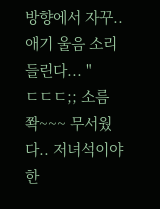방향에서 자꾸.. 애기 울음 소리 들린다... "
ㄷㄷㄷ;; 소름 쫙~~~ 무서웠다.. 저녀석이야 한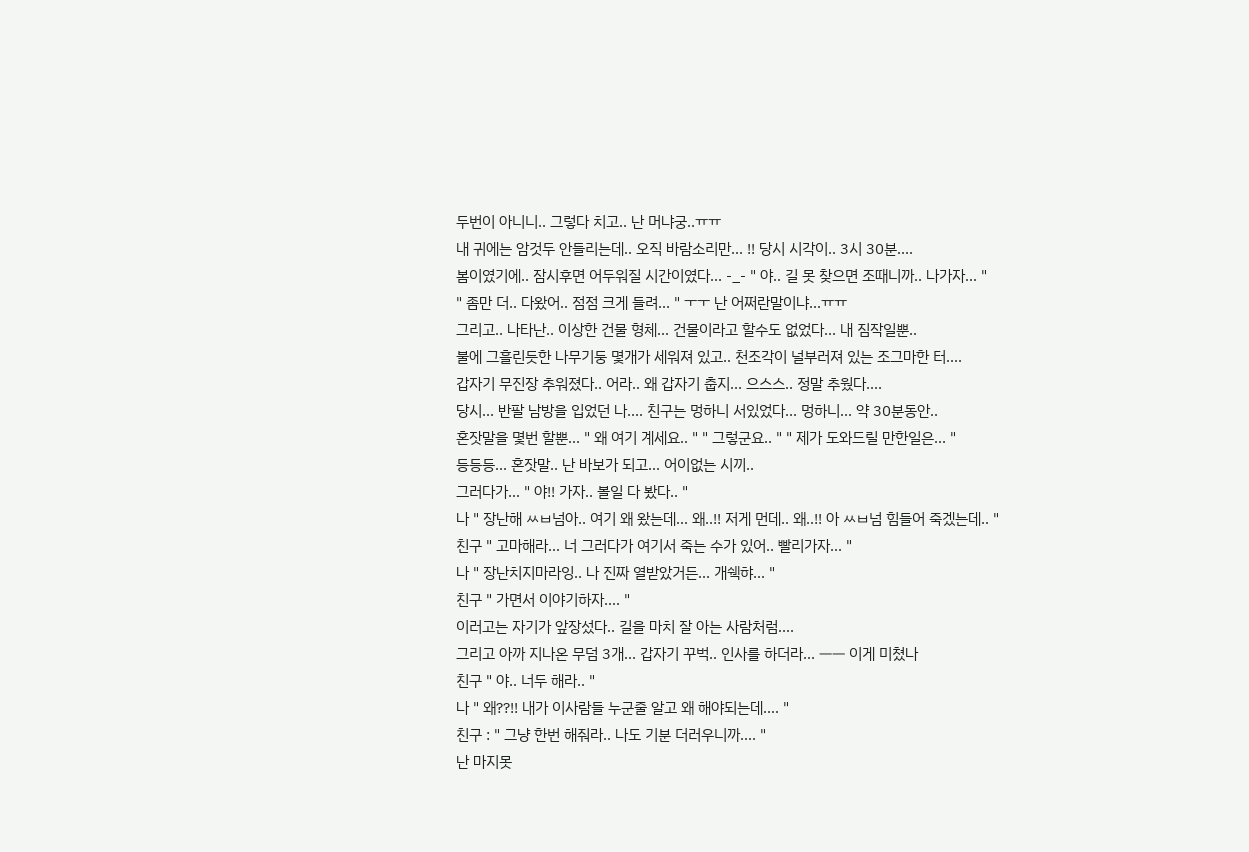두번이 아니니.. 그렇다 치고.. 난 머냐궁..ㅠㅠ
내 귀에는 암것두 안들리는데.. 오직 바람소리만... !! 당시 시각이.. 3시 30분....
봄이였기에.. 잠시후면 어두워질 시간이였다... -_- " 야.. 길 못 찾으면 조때니까.. 나가자... "
" 좀만 더.. 다왔어.. 점점 크게 들려... " ㅜㅜ 난 어쩌란말이냐...ㅠㅠ
그리고.. 나타난.. 이상한 건물 형체... 건물이라고 할수도 없었다... 내 짐작일뿐..
불에 그흘린듯한 나무기둥 몇개가 세워져 있고.. 천조각이 널부러져 있는 조그마한 터....
갑자기 무진장 추워졌다.. 어라.. 왜 갑자기 춥지... 으스스.. 정말 추웠다....
당시... 반팔 남방을 입었던 나.... 친구는 멍하니 서있었다... 멍하니... 약 30분동안..
혼잣말을 몇번 할뿐... " 왜 여기 계세요.. " " 그렇군요.. " " 제가 도와드릴 만한일은... "
등등등... 혼잣말.. 난 바보가 되고... 어이없는 시끼..
그러다가... " 야!! 가자.. 볼일 다 봤다.. "
나 " 장난해 ㅆㅂ넘아.. 여기 왜 왔는데... 왜..!! 저게 먼데.. 왜..!! 아 ㅆㅂ넘 힘들어 죽겠는데.. "
친구 " 고마해라... 너 그러다가 여기서 죽는 수가 있어.. 빨리가자... "
나 " 장난치지마라잉.. 나 진짜 열받았거든... 개쉑햐... "
친구 " 가면서 이야기하자.... "
이러고는 자기가 앞장섰다.. 길을 마치 잘 아는 사람처럼....
그리고 아까 지나온 무덤 3개... 갑자기 꾸벅.. 인사를 하더라... ㅡㅡ 이게 미쳤나
친구 " 야.. 너두 해라.. "
나 " 왜??!! 내가 이사람들 누군줄 알고 왜 해야되는데.... "
친구 : " 그냥 한번 해줘라.. 나도 기분 더러우니까.... "
난 마지못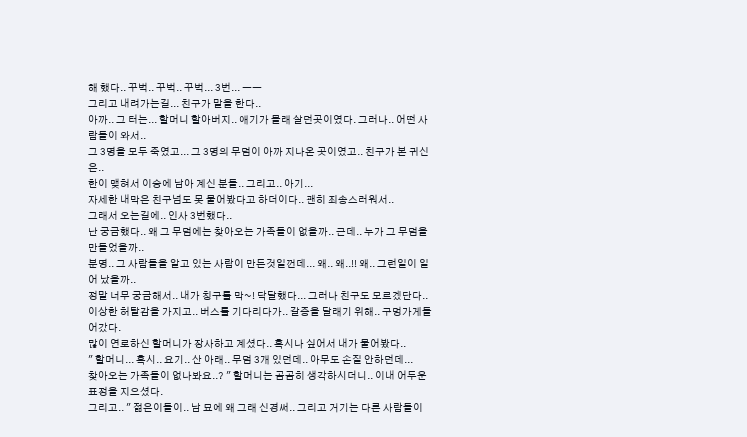해 했다.. 꾸벅.. 꾸벅.. 꾸벅... 3번... ㅡㅡ
그리고 내려가는길... 친구가 말을 한다..
아까.. 그 터는... 할머니 할아버지.. 애기가 몰래 살던곳이였다. 그러나.. 어떤 사람들이 와서..
그 3명을 모두 죽였고... 그 3명의 무덤이 아까 지나온 곳이였고.. 친구가 본 귀신은..
한이 맺혀서 이승에 남아 계신 분들.. 그리고.. 아기...
자세한 내막은 친구넘도 못 물어봤다고 하더이다.. 괜히 죄송스러워서..
그래서 오는길에.. 인사 3번했다..
난 궁금했다.. 왜 그 무덤에는 찾아오는 가족들이 없을까.. 근데.. 누가 그 무덤을 만들었을까..
분명.. 그 사람들을 알고 있는 사람이 만든것일껀데... 왜.. 왜..!! 왜.. 그런일이 일어 났을까..
정말 너무 궁금해서.. 내가 칭구를 막~! 닥달했다... 그러나 친구도 모르겠단다..
이상한 허탈감을 가지고.. 버스를 기다리다가.. 갈증을 달래기 위해.. 구멍가게들어갔다.
많이 연로하신 할머니가 장사하고 계셨다.. 혹시나 싶어서 내가 물어봤다..
" 할머니... 혹시.. 요기.. 산 아래.. 무덤 3개 있던데.. 아무도 손질 안하던데...
찾아오는 가족들이 없나봐요..? " 할머니는 곰곰히 생각하시더니.. 이내 어두운 표정을 지으셨다.
그리고.. " 젊은이들이.. 남 묘에 왜 그래 신경써.. 그리고 거기는 다른 사람들이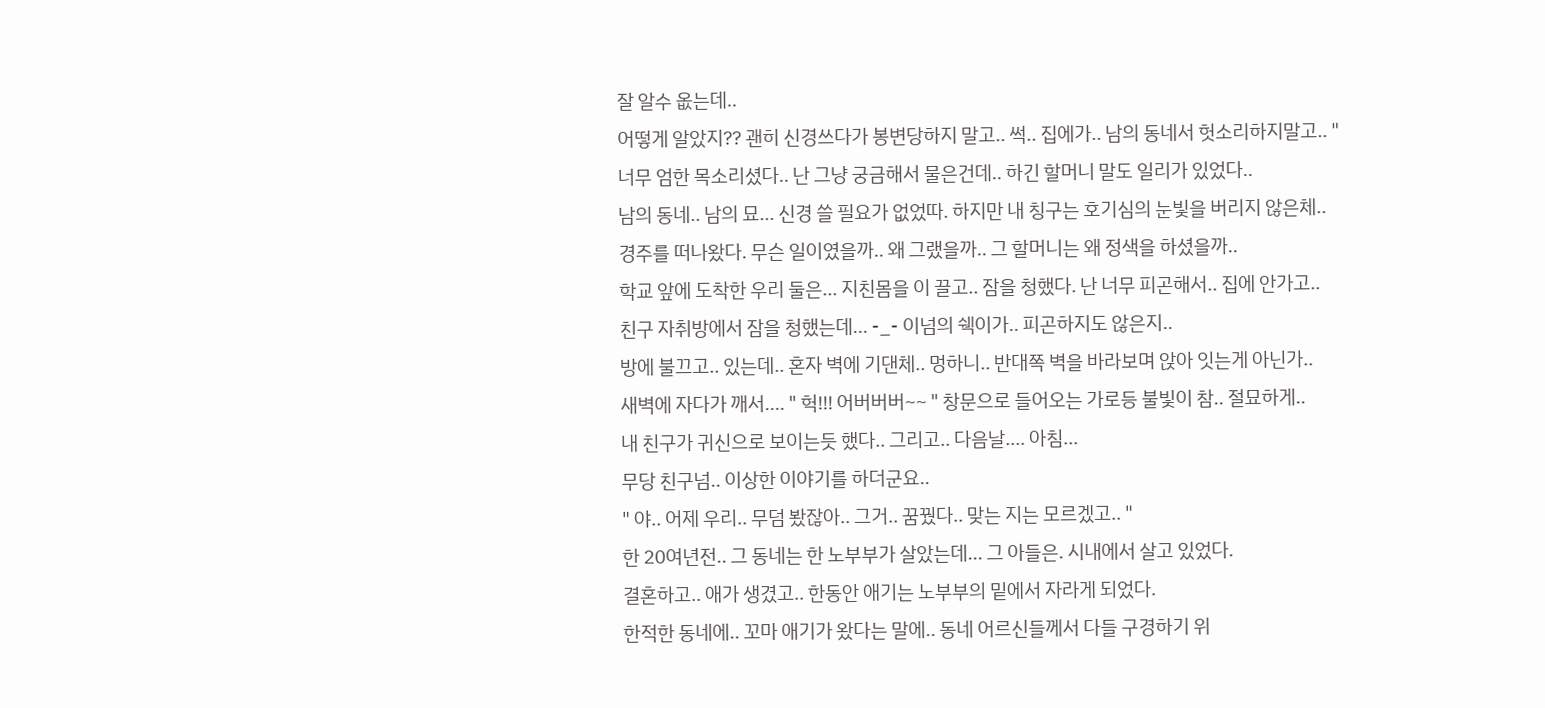잘 알수 옶는데..
어떻게 알았지?? 괜히 신경쓰다가 봉변당하지 말고.. 썩.. 집에가.. 남의 동네서 헛소리하지말고.. "
너무 엄한 목소리셨다.. 난 그냥 궁금해서 물은건데.. 하긴 할머니 말도 일리가 있었다..
남의 동네.. 남의 묘... 신경 쓸 필요가 없었따. 하지만 내 칭구는 호기심의 눈빛을 버리지 않은체..
경주를 떠나왔다. 무슨 일이였을까.. 왜 그랬을까.. 그 할머니는 왜 정색을 하셨을까..
학교 앞에 도착한 우리 둘은... 지친몸을 이 끌고.. 잠을 청했다. 난 너무 피곤해서.. 집에 안가고..
친구 자취방에서 잠을 청했는데... -_- 이넘의 쉑이가.. 피곤하지도 않은지..
방에 불끄고.. 있는데.. 혼자 벽에 기댄체.. 멍하니.. 반대쪽 벽을 바라보며 앉아 잇는게 아닌가..
새벽에 자다가 깨서.... " 헉!!! 어버버버~~ " 창문으로 들어오는 가로등 불빛이 참.. 절묘하게..
내 친구가 귀신으로 보이는듯 했다.. 그리고.. 다음날.... 아침...
무당 친구넘.. 이상한 이야기를 하더군요..
" 야.. 어제 우리.. 무덤 봤잖아.. 그거.. 꿈꿨다.. 맞는 지는 모르겠고.. "
한 20여년전.. 그 동네는 한 노부부가 살았는데... 그 아들은. 시내에서 살고 있었다.
결혼하고.. 애가 생겼고.. 한동안 애기는 노부부의 밑에서 자라게 되었다.
한적한 동네에.. 꼬마 애기가 왔다는 말에.. 동네 어르신들께서 다들 구경하기 위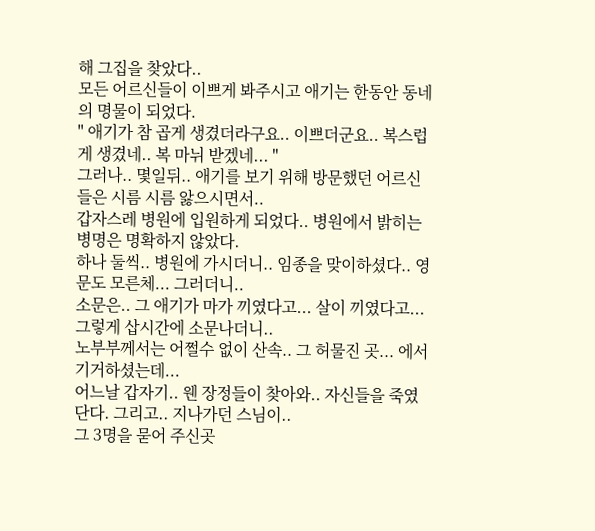해 그집을 찾았다..
모든 어르신들이 이쁘게 봐주시고 애기는 한동안 동네의 명물이 되었다.
" 애기가 참 곱게 생겼더라구요.. 이쁘더군요.. 복스럽게 생겼네.. 복 마뉘 받겠네... "
그러나.. 몇일뒤.. 애기를 보기 위해 방문했던 어르신들은 시름 시름 앓으시면서..
갑자스레 병원에 입원하게 되었다.. 병원에서 밝히는 병명은 명확하지 않았다.
하나 둘씩.. 병원에 가시더니.. 임종을 맞이하셨다.. 영문도 모른체... 그러더니..
소문은.. 그 애기가 마가 끼였다고... 살이 끼였다고... 그렇게 삽시간에 소문나더니..
노부부께서는 어쩔수 없이 산속.. 그 허물진 곳... 에서 기거하셨는데...
어느날 갑자기.. 웬 장정들이 찾아와.. 자신들을 죽였단다. 그리고.. 지나가던 스님이..
그 3명을 묻어 주신곳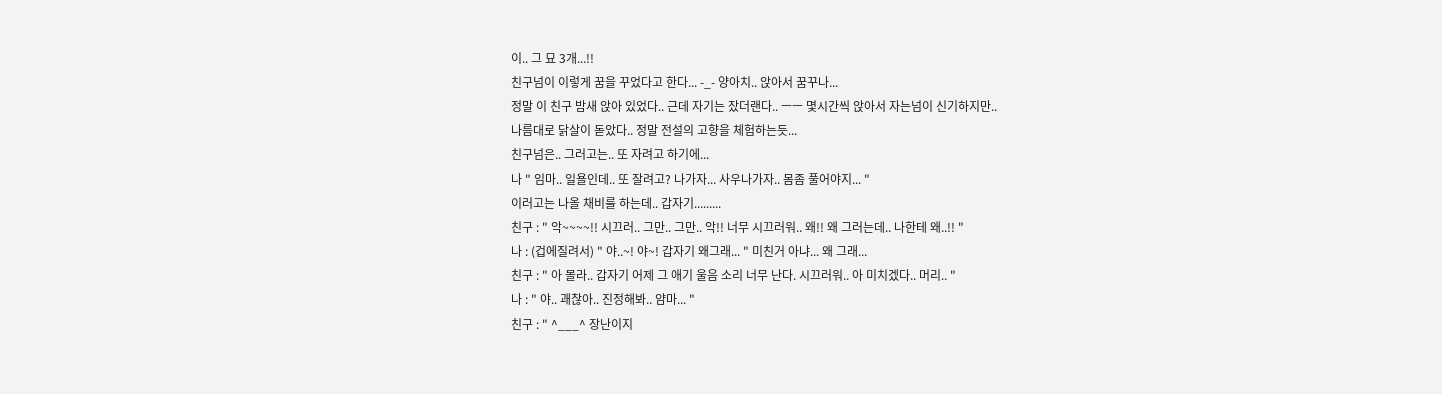이.. 그 묘 3개...!!
친구넘이 이렇게 꿈을 꾸었다고 한다... -_- 양아치.. 앉아서 꿈꾸나...
정말 이 친구 밤새 앉아 있었다.. 근데 자기는 잤더랜다.. ㅡㅡ 몇시간씩 앉아서 자는넘이 신기하지만..
나름대로 닭살이 돋았다.. 정말 전설의 고향을 체험하는듯...
친구넘은.. 그러고는.. 또 자려고 하기에...
나 " 임마.. 일욜인데.. 또 잘려고? 나가자... 사우나가자.. 몸좀 풀어야지... "
이러고는 나올 채비를 하는데.. 갑자기.........
친구 : " 악~~~~!! 시끄러.. 그만.. 그만.. 악!! 너무 시끄러워.. 왜!! 왜 그러는데.. 나한테 왜..!! "
나 : (겁에질려서) " 야..~! 야~! 갑자기 왜그래... " 미친거 아냐... 왜 그래...
친구 : " 아 몰라.. 갑자기 어제 그 애기 울음 소리 너무 난다. 시끄러워.. 아 미치겠다.. 머리.. "
나 : " 야.. 괘찮아.. 진정해봐.. 얌마... "
친구 : " ^___^ 장난이지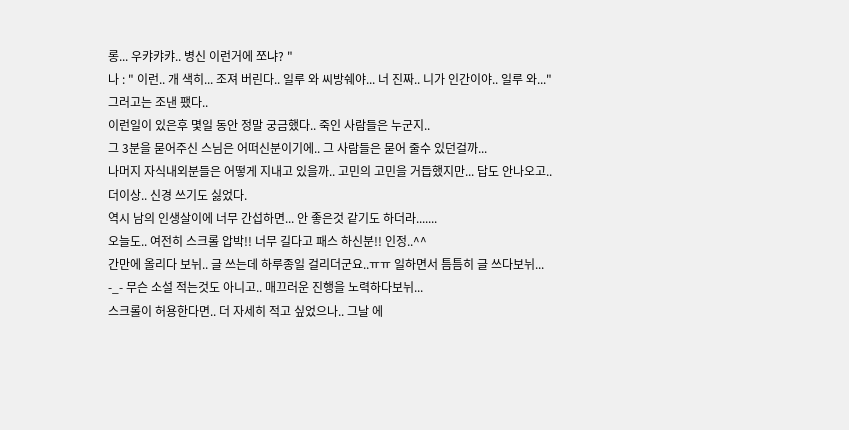롱... 우캬캬캬.. 병신 이런거에 쪼냐? "
나 : " 이런.. 개 색히... 조져 버린다.. 일루 와 씨방쉐야... 너 진짜.. 니가 인간이야.. 일루 와..."
그러고는 조낸 팼다..
이런일이 있은후 몇일 동안 정말 궁금했다.. 죽인 사람들은 누군지..
그 3분을 묻어주신 스님은 어떠신분이기에.. 그 사람들은 묻어 줄수 있던걸까...
나머지 자식내외분들은 어떻게 지내고 있을까.. 고민의 고민을 거듭했지만... 답도 안나오고..
더이상.. 신경 쓰기도 싫었다.
역시 남의 인생살이에 너무 간섭하면... 안 좋은것 같기도 하더라.......
오늘도.. 여전히 스크롤 압박!! 너무 길다고 패스 하신분!! 인정..^^
간만에 올리다 보뉘.. 글 쓰는데 하루종일 걸리더군요..ㅠㅠ 일하면서 틈틈히 글 쓰다보뉘...
-_- 무슨 소설 적는것도 아니고.. 매끄러운 진행을 노력하다보뉘...
스크롤이 허용한다면.. 더 자세히 적고 싶었으나.. 그날 에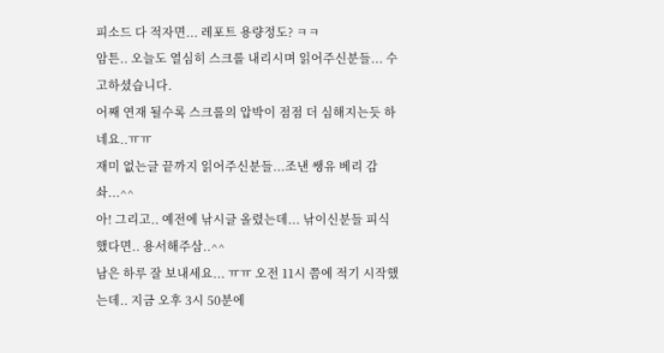피소드 다 적자면... 레포트 용량정도? ㅋㅋ
암튼.. 오늘도 열심히 스크롤 내리시며 읽어주신분들... 수고하셨습니다.
어째 연재 될수록 스크롤의 압박이 점점 더 심해지는듯 하네요..ㅠㅠ
재미 없는글 끝까지 읽어주신분들...조낸 쌩유 베리 감솨...^^
아! 그리고.. 예전에 낚시글 올렸는데... 낚이신분들 피식 했다면.. 용서해주삼..^^
남은 하루 잘 보내세요... ㅠㅠ 오전 11시 쯤에 적기 시작했는데.. 지금 오후 3시 50분에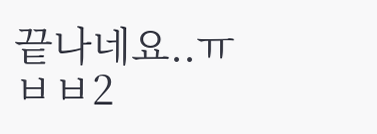끝나네요..ㅠ
ㅂㅂ2